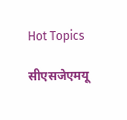Hot Topics

सीएसजेएमयू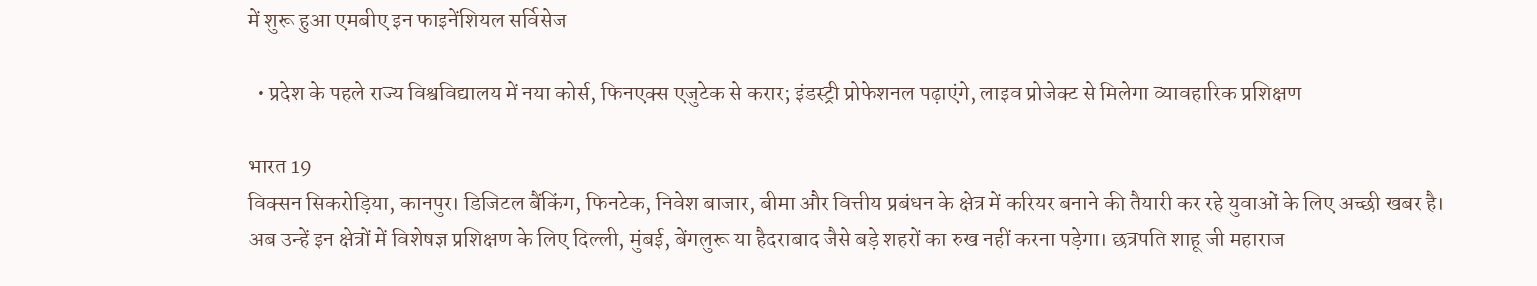में शुरू हुआ एमबीए इन फाइनेंशियल सर्विसेज

  • प्रदेश के पहले राज्य विश्वविद्यालय में नया कोर्स, फिनएक्स एजुटेक से करार; इंडस्ट्री प्रोफेशनल पढ़ाएंगे, लाइव प्रोजेक्ट से मिलेगा व्यावहारिक प्रशिक्षण

भारत 19
विक्सन सिकरोड़िया, कानपुर। डिजिटल बैंकिंग, फिनटेक, निवेश बाजार, बीमा और वित्तीय प्रबंधन के क्षेत्र में करियर बनाने की तैयारी कर रहे युवाओं के लिए अच्छी खबर है। अब उन्हें इन क्षेत्रों में विशेषज्ञ प्रशिक्षण के लिए दिल्ली, मुंबई, बेंगलुरू या हैदराबाद जैसे बड़े शहरों का रुख नहीं करना पड़ेगा। छत्रपति शाहू जी महाराज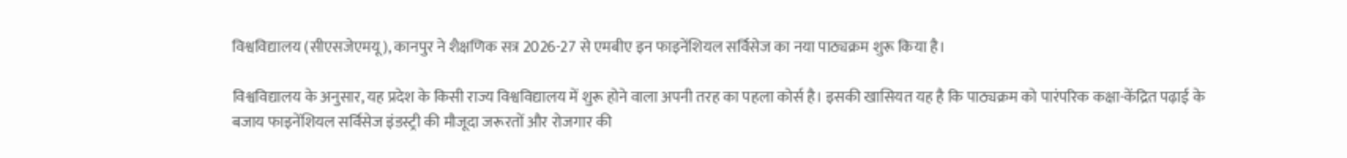विश्वविद्यालय (सीएसजेएमयू), कानपुर ने शैक्षणिक सत्र 2026-27 से एमबीए इन फाइनेंशियल सर्विसेज का नया पाठ्यक्रम शुरू किया है।

विश्वविद्यालय के अनुसार, यह प्रदेश के किसी राज्य विश्वविद्यालय में शुरू होने वाला अपनी तरह का पहला कोर्स है। इसकी खासियत यह है कि पाठ्यक्रम को पारंपरिक कक्षा-केंद्रित पढ़ाई के बजाय फाइनेंशियल सर्विसेज इंडस्ट्री की मौजूदा जरूरतों और रोजगार की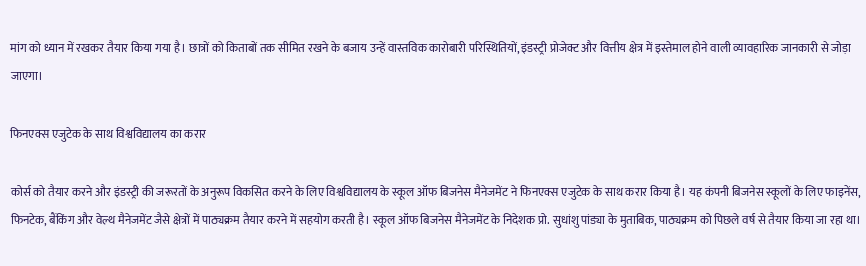मांग को ध्यान में रखकर तैयार किया गया है। छात्रों को किताबों तक सीमित रखने के बजाय उन्हें वास्तविक कारोबारी परिस्थितियों, इंडस्ट्री प्रोजेक्ट और वित्तीय क्षेत्र में इस्तेमाल होने वाली व्यावहारिक जानकारी से जोड़ा जाएगा।

फिनएक्स एजुटेक के साथ विश्वविद्यालय का करार

कोर्स को तैयार करने और इंडस्ट्री की जरूरतों के अनुरूप विकसित करने के लिए विश्वविद्यालय के स्कूल ऑफ बिजनेस मैनेजमेंट ने फिनएक्स एजुटेक के साथ करार किया है। यह कंपनी बिजनेस स्कूलों के लिए फाइनेंस, फिनटेक, बैंकिंग और वेल्थ मैनेजमेंट जैसे क्षेत्रों में पाठ्यक्रम तैयार करने में सहयोग करती है। स्कूल ऑफ बिजनेस मैनेजमेंट के निदेशक प्रो. सुधांशु पांड्या के मुताबिक, पाठ्यक्रम को पिछले वर्ष से तैयार किया जा रहा था।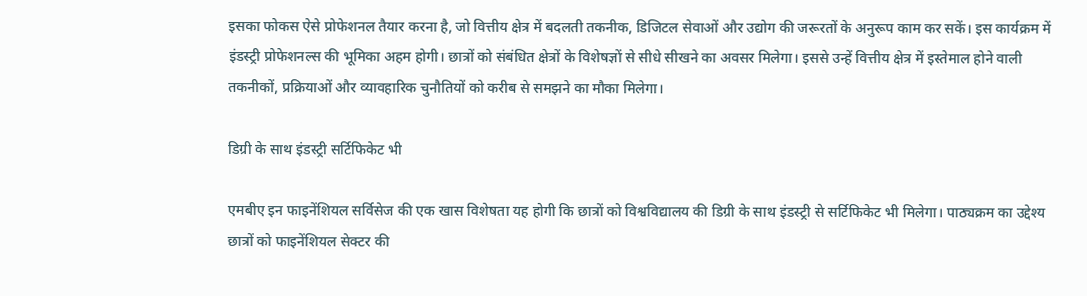इसका फोकस ऐसे प्रोफेशनल तैयार करना है, जो वित्तीय क्षेत्र में बदलती तकनीक, डिजिटल सेवाओं और उद्योग की जरूरतों के अनुरूप काम कर सकें। इस कार्यक्रम में इंडस्ट्री प्रोफेशनल्स की भूमिका अहम होगी। छात्रों को संबंधित क्षेत्रों के विशेषज्ञों से सीधे सीखने का अवसर मिलेगा। इससे उन्हें वित्तीय क्षेत्र में इस्तेमाल होने वाली तकनीकों, प्रक्रियाओं और व्यावहारिक चुनौतियों को करीब से समझने का मौका मिलेगा।

डिग्री के साथ इंडस्ट्री सर्टिफिकेट भी

एमबीए इन फाइनेंशियल सर्विसेज की एक खास विशेषता यह होगी कि छात्रों को विश्वविद्यालय की डिग्री के साथ इंडस्ट्री से सर्टिफिकेट भी मिलेगा। पाठ्यक्रम का उद्देश्य छात्रों को फाइनेंशियल सेक्टर की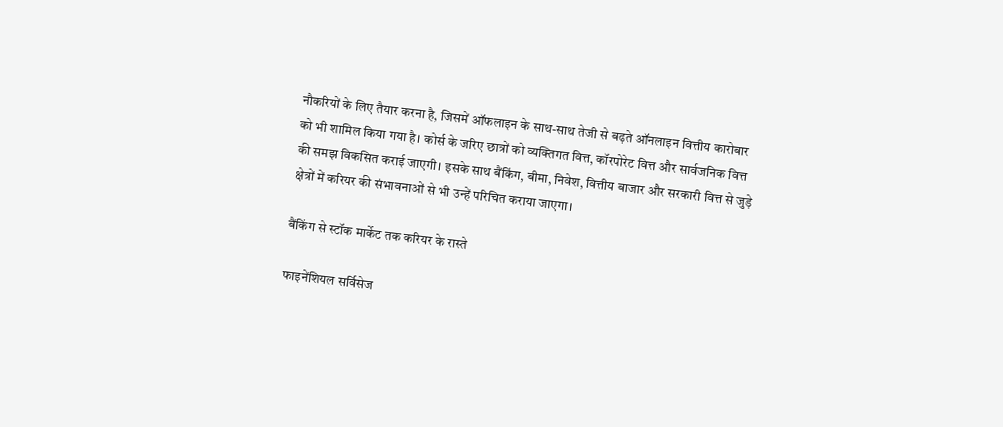नौकरियों के लिए तैयार करना है, जिसमें ऑफलाइन के साथ-साथ तेजी से बढ़ते ऑनलाइन वित्तीय कारोबार को भी शामिल किया गया है। कोर्स के जरिए छात्रों को व्यक्तिगत वित्त, कॉरपोरेट वित्त और सार्वजनिक वित्त की समझ विकसित कराई जाएगी। इसके साथ बैंकिंग, बीमा, निवेश, वित्तीय बाजार और सरकारी वित्त से जुड़े क्षेत्रों में करियर की संभावनाओं से भी उन्हें परिचित कराया जाएगा।

बैंकिंग से स्टॉक मार्केट तक करियर के रास्ते

फाइनेंशियल सर्विसेज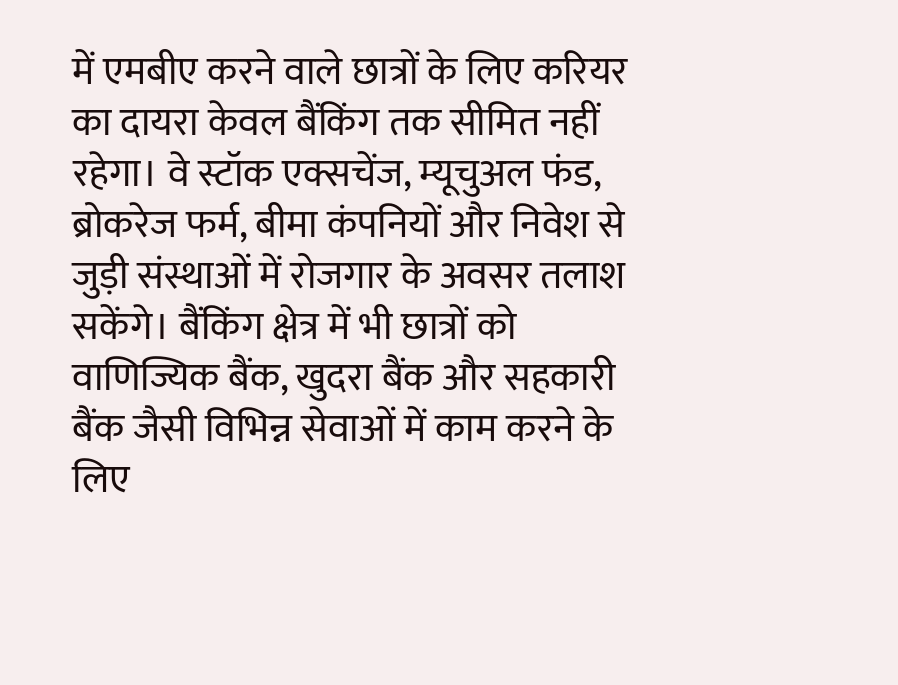में एमबीए करने वाले छात्रों के लिए करियर का दायरा केवल बैंकिंग तक सीमित नहीं रहेगा। वे स्टॉक एक्सचेंज, म्यूचुअल फंड, ब्रोकरेज फर्म, बीमा कंपनियों और निवेश से जुड़ी संस्थाओं में रोजगार के अवसर तलाश सकेंगे। बैंकिंग क्षेत्र में भी छात्रों को वाणिज्यिक बैंक, खुदरा बैंक और सहकारी बैंक जैसी विभिन्न सेवाओं में काम करने के लिए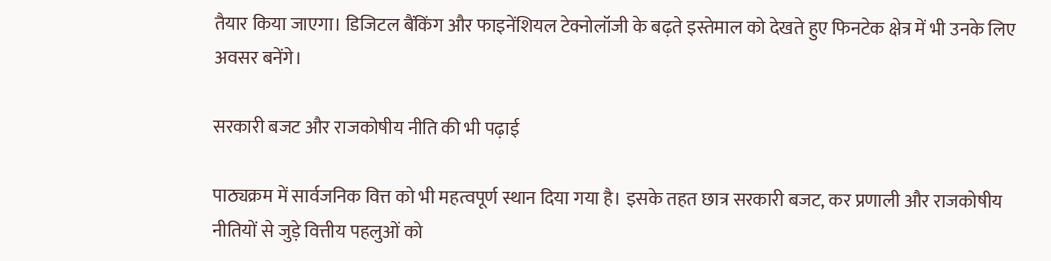तैयार किया जाएगा। डिजिटल बैंकिंग और फाइनेंशियल टेक्नोलॉजी के बढ़ते इस्तेमाल को देखते हुए फिनटेक क्षेत्र में भी उनके लिए अवसर बनेंगे।

सरकारी बजट और राजकोषीय नीति की भी पढ़ाई

पाठ्यक्रम में सार्वजनिक वित्त को भी महत्वपूर्ण स्थान दिया गया है। इसके तहत छात्र सरकारी बजट, कर प्रणाली और राजकोषीय नीतियों से जुड़े वित्तीय पहलुओं को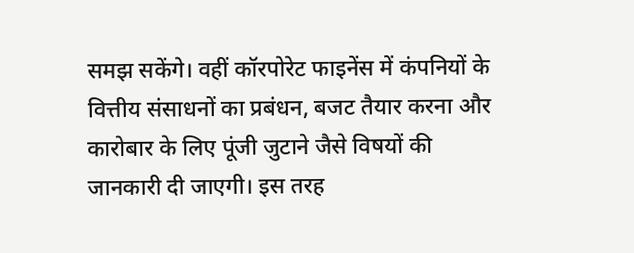समझ सकेंगे। वहीं कॉरपोरेट फाइनेंस में कंपनियों के वित्तीय संसाधनों का प्रबंधन, बजट तैयार करना और कारोबार के लिए पूंजी जुटाने जैसे विषयों की जानकारी दी जाएगी। इस तरह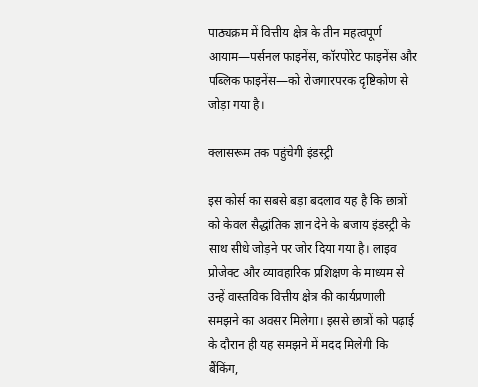पाठ्यक्रम में वित्तीय क्षेत्र के तीन महत्वपूर्ण आयाम—पर्सनल फाइनेंस, कॉरपोरेट फाइनेंस और पब्लिक फाइनेंस—को रोजगारपरक दृष्टिकोण से जोड़ा गया है।

क्लासरूम तक पहुंचेगी इंडस्ट्री

इस कोर्स का सबसे बड़ा बदलाव यह है कि छात्रों को केवल सैद्धांतिक ज्ञान देने के बजाय इंडस्ट्री के साथ सीधे जोड़ने पर जोर दिया गया है। लाइव प्रोजेक्ट और व्यावहारिक प्रशिक्षण के माध्यम से उन्हें वास्तविक वित्तीय क्षेत्र की कार्यप्रणाली समझने का अवसर मिलेगा। इससे छात्रों को पढ़ाई के दौरान ही यह समझने में मदद मिलेगी कि बैंकिंग,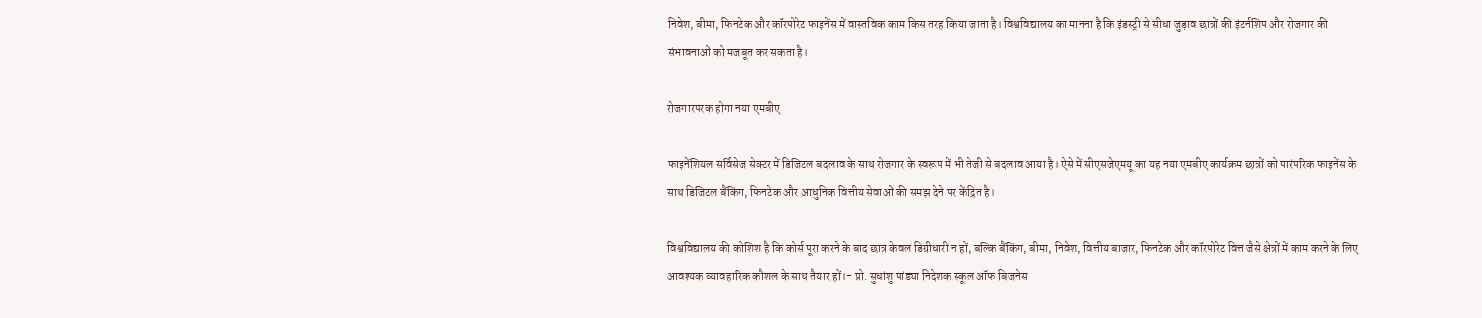निवेश, बीमा, फिनटेक और कॉरपोरेट फाइनेंस में वास्तविक काम किस तरह किया जाता है। विश्वविद्यालय का मानना है कि इंडस्ट्री से सीधा जुड़ाव छात्रों की इंटर्नशिप और रोजगार की संभावनाओं को मजबूत कर सकता है।

रोजगारपरक होगा नया एमबीए

फाइनेंशियल सर्विसेज सेक्टर में डिजिटल बदलाव के साथ रोजगार के स्वरूप में भी तेजी से बदलाव आया है। ऐसे में सीएसजेएमयू का यह नया एमबीए कार्यक्रम छात्रों को पारंपरिक फाइनेंस के साथ डिजिटल बैंकिंग, फिनटेक और आधुनिक वित्तीय सेवाओं की समझ देने पर केंद्रित है।

विश्वविद्यालय की कोशिश है कि कोर्स पूरा करने के बाद छात्र केवल डिग्रीधारी न हों, बल्कि बैंकिंग, बीमा, निवेश, वित्तीय बाजार, फिनटेक और कॉरपोरेट वित्त जैसे क्षेत्रों में काम करने के लिए आवश्यक व्यावहारिक कौशल के साथ तैयार हों।- प्रो. सुधांशु पांड्या निदेशक स्कूल ऑफ बिजनेस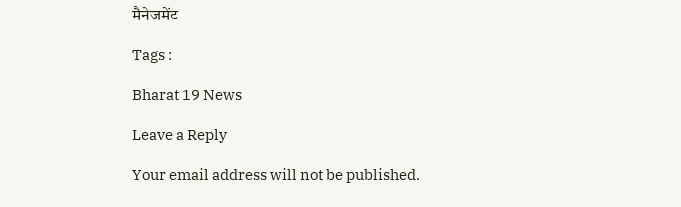मैनेजमेंट

Tags :

Bharat 19 News

Leave a Reply

Your email address will not be published.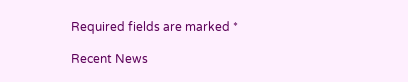Required fields are marked *

Recent News